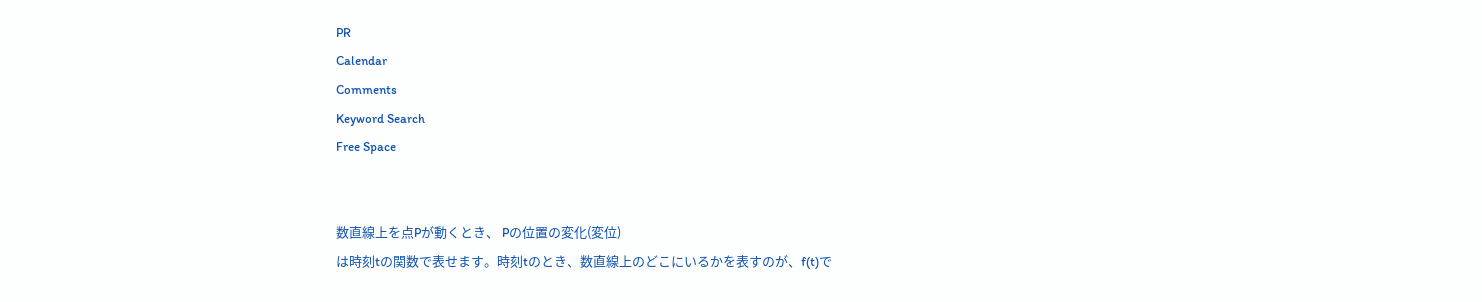PR
Calendar
Comments
Keyword Search
Free Space


数直線上を点Pが動くとき、 Pの位置の変化(変位)
は時刻tの関数で表せます。時刻tのとき、数直線上のどこにいるかを表すのが、f(t)で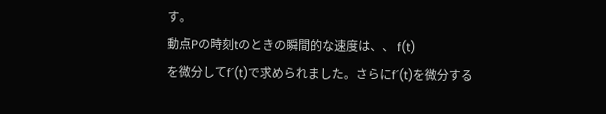す。
動点Pの時刻tのときの瞬間的な速度は、、 f(t)
を微分してf´(t)で求められました。さらにf´(t)を微分する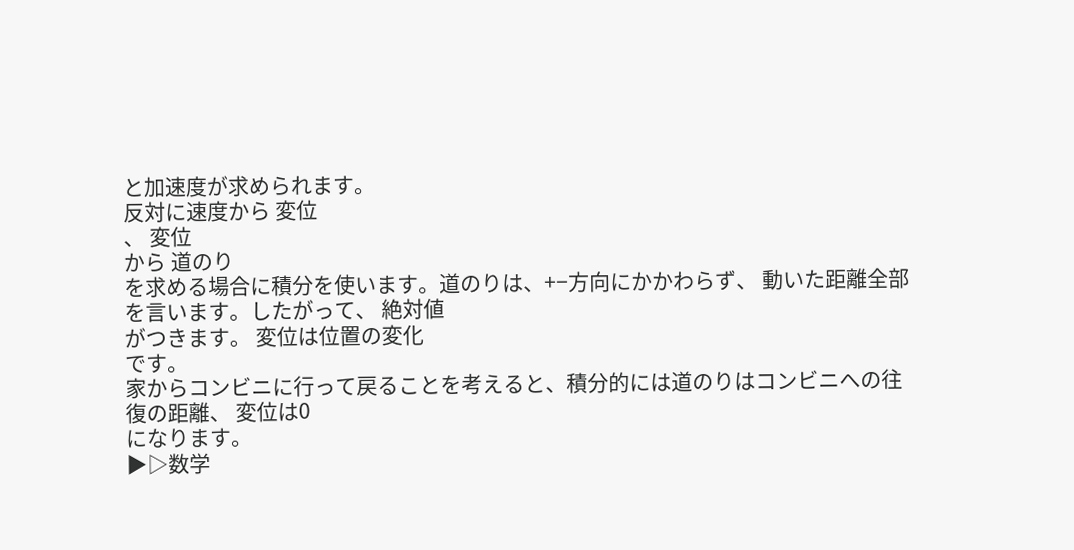と加速度が求められます。
反対に速度から 変位
、 変位
から 道のり
を求める場合に積分を使います。道のりは、+−方向にかかわらず、 動いた距離全部
を言います。したがって、 絶対値
がつきます。 変位は位置の変化
です。
家からコンビニに行って戻ることを考えると、積分的には道のりはコンビニへの往復の距離、 変位は0
になります。
▶▷数学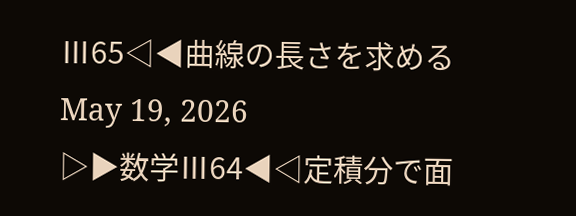Ⅲ65◁◀曲線の長さを求める May 19, 2026
▷▶数学Ⅲ64◀◁定積分で面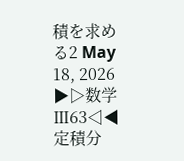積を求める2 May 18, 2026
▶▷数学Ⅲ63◁◀定積分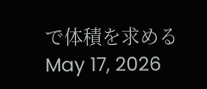で体積を求める May 17, 2026